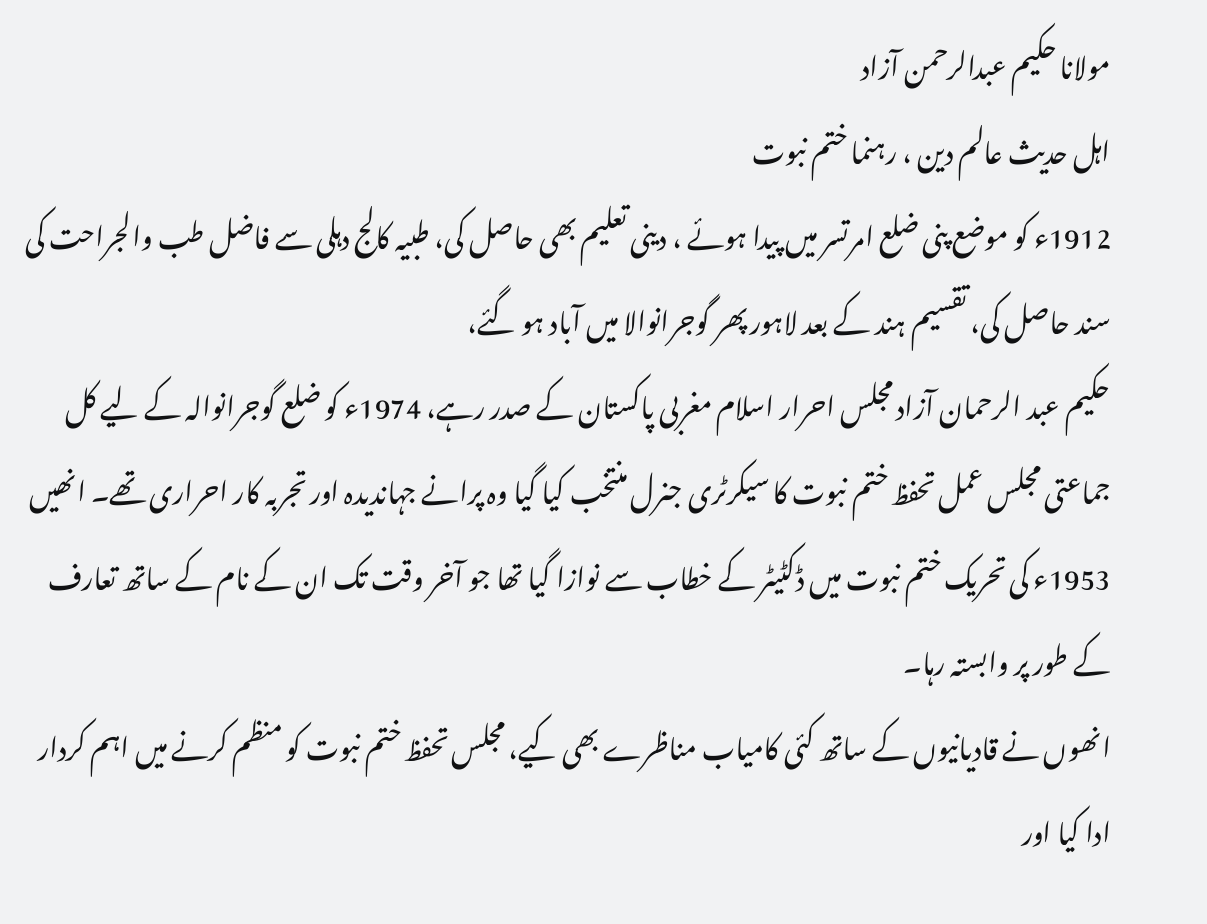مولانا حکیم عبدالرحمن آزاد
اہل حدیث عالم دین ، رہنما ختم نبوت
1912ء کو موضع پنی ضلع امرتسر میں پیدا ہوئے ، دینی تعلیم بھی حاصل کی، طبیہ کالج دہلی سے فاضل طب والجراحت کی سند حاصل کی، تقسیم ہند کے بعد لاہور پھر گوجرانوالا میں آباد ہو گئے،
حکیم عبد الرحمان آزاد مجلس احرار اسلام مغربی پاکستان کے صدر رہے، 1974ء کو ضلع گوجرانوالہ کے لیے کل جماعتی مجلس عمل تحفظ ختم نبوت کا سیکرٹری جنرل منتخب کیا گیا وہ پرانے جہاندیدہ اور تجربہ کار احراری تھے۔ انھیں 1953ء کی تحریک ختم نبوت میں ڈکٹیٹر کے خطاب سے نوازا گیا تھا جو آخر وقت تک ان کے نام کے ساتھ تعارف کے طور پر وابستہ رہا۔
انھوں نے قادیانیوں کے ساتھ کئی کامیاب مناظرے بھی کیے، مجلس تحفظ ختم نبوت کو منظم کرنے میں اہم کردار ادا کیا اور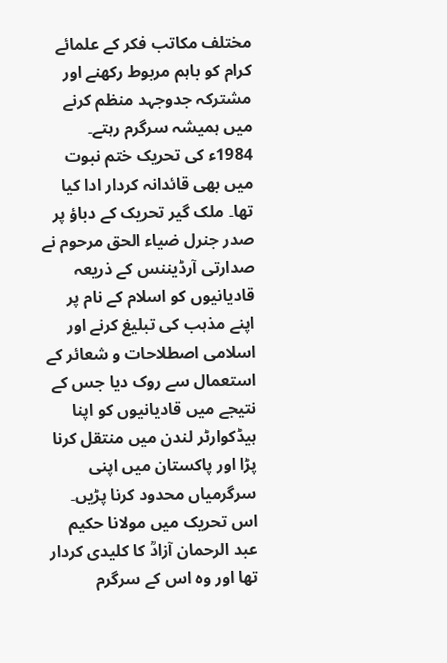مختلف مکاتب فکر کے علمائے کرام کو باہم مربوط رکھنے اور مشترکہ جدوجہد منظم کرنے میں ہمیشہ سرگرم رہتے۔
1984ء کی تحریک ختم نبوت میں بھی قائدانہ کردار ادا کیا تھا۔ ملک گیر تحریک کے دباؤ پر صدر جنرل ضیاء الحق مرحوم نے صدارتی آرڈیننس کے ذریعہ قادیانیوں کو اسلام کے نام پر اپنے مذہب کی تبلیغ کرنے اور اسلامی اصطلاحات و شعائر کے استعمال سے روک دیا جس کے نتیجے میں قادیانیوں کو اپنا ہیڈکوارٹر لندن میں منتقل کرنا پڑا اور پاکستان میں اپنی سرگرمیاں محدود کرنا پڑیں۔ اس تحریک میں مولانا حکیم عبد الرحمان آزادؒ کا کلیدی کردار تھا اور وہ اس کے سرگرم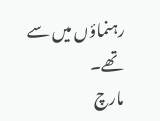رہنماؤں میں سے تھے۔
مارچ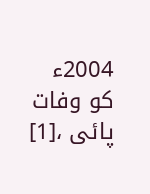2004ء کو وفات پائی ،[1]